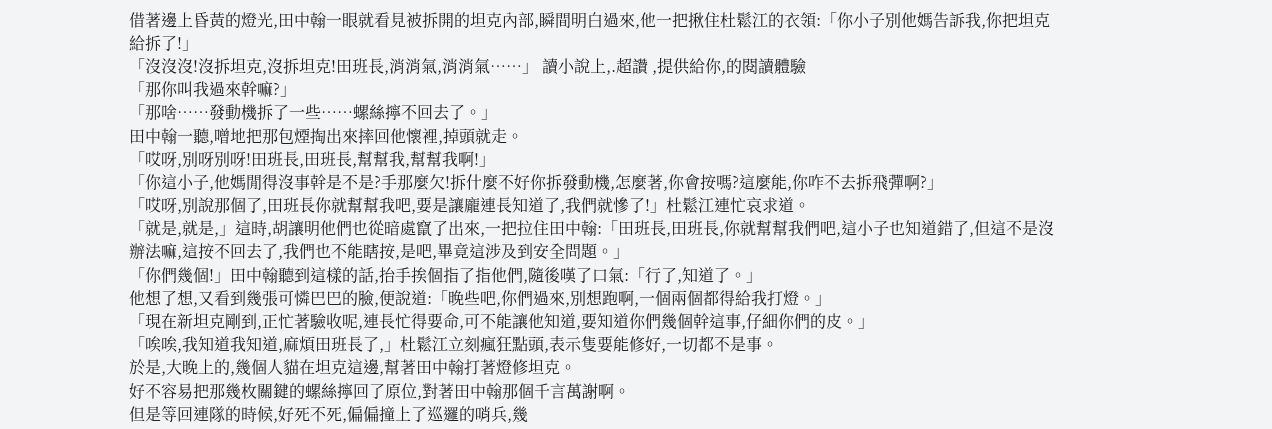借著邊上昏黃的燈光,田中翰一眼就看見被拆開的坦克內部,瞬間明白過來,他一把揪住杜鬆江的衣領:「你小子別他媽告訴我,你把坦克給拆了!」
「沒沒沒!沒拆坦克,沒拆坦克!田班長,消消氣,消消氣……」 讀小說上,.超讚 ,提供給你,的閱讀體驗
「那你叫我過來幹嘛?」
「那啥……發動機拆了一些……螺絲擰不回去了。」
田中翰一聽,噌地把那包煙掏出來摔回他懷裡,掉頭就走。
「哎呀,別呀別呀!田班長,田班長,幫幫我,幫幫我啊!」
「你這小子,他媽閒得沒事幹是不是?手那麼欠!拆什麼不好你拆發動機,怎麼著,你會按嗎?這麼能,你咋不去拆飛彈啊?」
「哎呀,別說那個了,田班長你就幫幫我吧,要是讓龐連長知道了,我們就慘了!」杜鬆江連忙哀求道。
「就是,就是,」這時,胡讓明他們也從暗處竄了出來,一把拉住田中翰:「田班長,田班長,你就幫幫我們吧,這小子也知道錯了,但這不是沒辦法嘛,這按不回去了,我們也不能瞎按,是吧,畢竟這涉及到安全問題。」
「你們幾個!」田中翰聽到這樣的話,抬手挨個指了指他們,隨後嘆了口氣:「行了,知道了。」
他想了想,又看到幾張可憐巴巴的臉,便說道:「晚些吧,你們過來,別想跑啊,一個兩個都得給我打燈。」
「現在新坦克剛到,正忙著驗收呢,連長忙得要命,可不能讓他知道,要知道你們幾個幹這事,仔細你們的皮。」
「唉唉,我知道我知道,麻煩田班長了,」杜鬆江立刻瘋狂點頭,表示隻要能修好,一切都不是事。
於是,大晚上的,幾個人貓在坦克這邊,幫著田中翰打著燈修坦克。
好不容易把那幾枚關鍵的螺絲擰回了原位,對著田中翰那個千言萬謝啊。
但是等回連隊的時候,好死不死,偏偏撞上了巡邏的哨兵,幾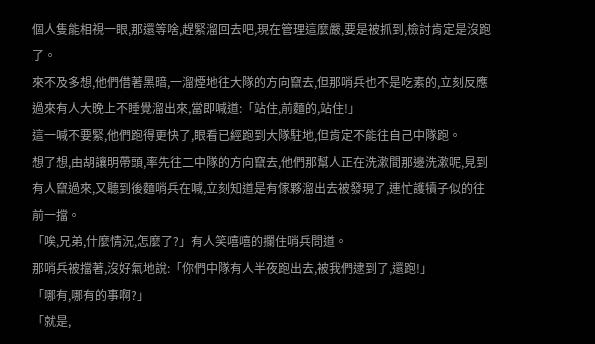個人隻能相視一眼,那還等啥,趕緊溜回去吧,現在管理這麼嚴,要是被抓到,檢討肯定是沒跑了。
來不及多想,他們借著黑暗,一溜煙地往大隊的方向竄去,但那哨兵也不是吃素的,立刻反應過來有人大晚上不睡覺溜出來,當即喊道:「站住,前麵的,站住!」
這一喊不要緊,他們跑得更快了,眼看已經跑到大隊駐地,但肯定不能往自己中隊跑。
想了想,由胡讓明帶頭,率先往二中隊的方向竄去,他們那幫人正在洗漱間那邊洗漱呢,見到有人竄過來,又聽到後麵哨兵在喊,立刻知道是有傢夥溜出去被發現了,連忙護犢子似的往前一擋。
「唉,兄弟,什麼情況,怎麼了?」有人笑嘻嘻的攔住哨兵問道。
那哨兵被擋著,沒好氣地說:「你們中隊有人半夜跑出去,被我們逮到了,還跑!」
「哪有,哪有的事啊?」
「就是,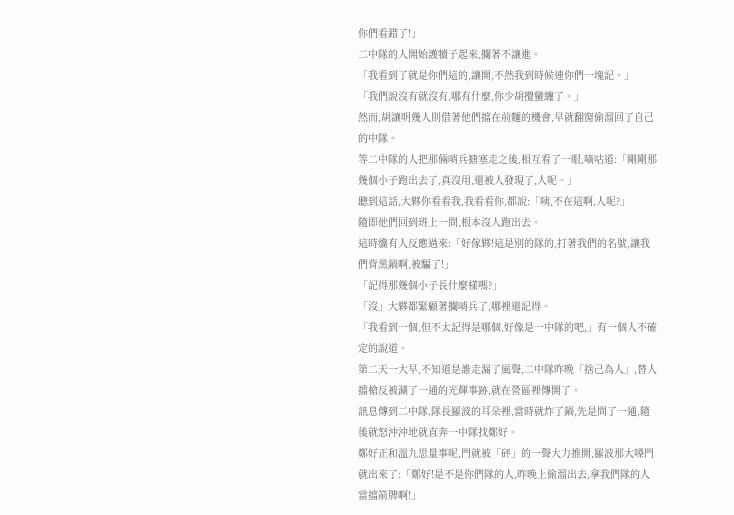你們看錯了!」
二中隊的人開始護犢子起來,攔著不讓進。
「我看到了就是你們這的,讓開,不然我到時候連你們一塊記。」
「我們說沒有就沒有,哪有什麼,你少胡攪蠻纏了。」
然而,胡讓明幾人則借著他們擋在前麵的機會,早就翻窗偷溜回了自己的中隊。
等二中隊的人把那倆哨兵搪塞走之後,相互看了一眼,嘀咕道:「剛剛那幾個小子跑出去了,真沒用,還被人發現了,人呢。」
聽到這話,大夥你看看我,我看看你,都說:「咦,不在這啊,人呢?」
隨即他們回到班上一問,根本沒人跑出去。
這時纔有人反應過來:「好傢夥!這是別的隊的,打著我們的名號,讓我們背黑鍋啊,被騙了!」
「記得那幾個小子長什麼樣嗎?」
「沒」大夥都緊顧著攔哨兵了,哪裡還記得。
「我看到一個,但不太記得是哪個,好像是一中隊的吧,」有一個人不確定的說道。
第二天一大早,不知道是誰走漏了風聲,二中隊昨晚「捨己為人」,替人擋槍反被涮了一通的光輝事跡,就在營區裡傳開了。
訊息傳到二中隊,隊長羅波的耳朵裡,當時就炸了鍋,先是問了一通,隨後就怒沖沖地就直奔一中隊找鄭好。
鄭好正和溫九思量事呢,門就被「砰」的一聲大力推開,羅波那大嗓門就出來了:「鄭好!是不是你們隊的人,昨晚上偷溜出去,拿我們隊的人當擋箭牌啊!」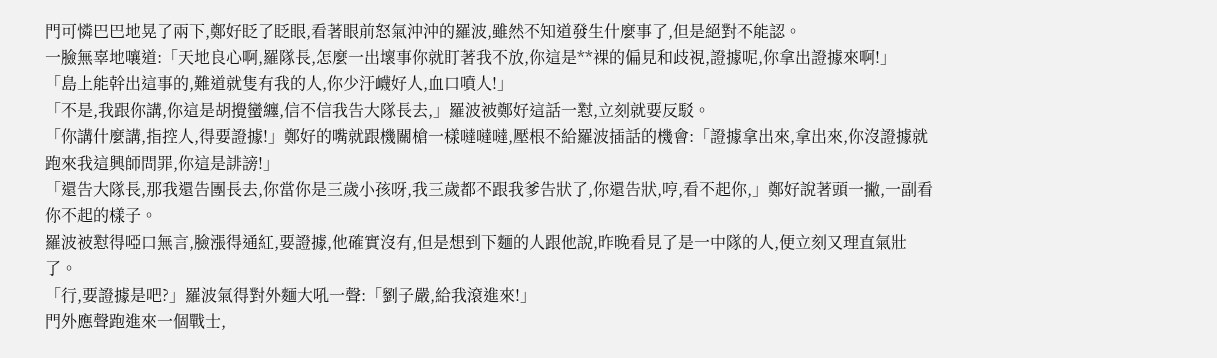門可憐巴巴地晃了兩下,鄭好眨了眨眼,看著眼前怒氣沖沖的羅波,雖然不知道發生什麼事了,但是絕對不能認。
一臉無辜地嚷道:「天地良心啊,羅隊長,怎麼一出壞事你就盯著我不放,你這是**裸的偏見和歧視,證據呢,你拿出證據來啊!」
「島上能幹出這事的,難道就隻有我的人,你少汙衊好人,血口噴人!」
「不是,我跟你講,你這是胡攪蠻纏,信不信我告大隊長去,」羅波被鄭好這話一懟,立刻就要反駁。
「你講什麼講,指控人,得要證據!」鄭好的嘴就跟機關槍一樣噠噠噠,壓根不給羅波插話的機會:「證據拿出來,拿出來,你沒證據就跑來我這興師問罪,你這是誹謗!」
「還告大隊長,那我還告團長去,你當你是三歲小孩呀,我三歲都不跟我爹告狀了,你還告狀,哼,看不起你,」鄭好說著頭一撇,一副看你不起的樣子。
羅波被懟得啞口無言,臉漲得通紅,要證據,他確實沒有,但是想到下麵的人跟他說,昨晚看見了是一中隊的人,便立刻又理直氣壯了。
「行,要證據是吧?」羅波氣得對外麵大吼一聲:「劉子嚴,給我滾進來!」
門外應聲跑進來一個戰士,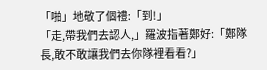「啪」地敬了個禮:「到!」
「走,帶我們去認人,」羅波指著鄭好:「鄭隊長,敢不敢讓我們去你隊裡看看?」